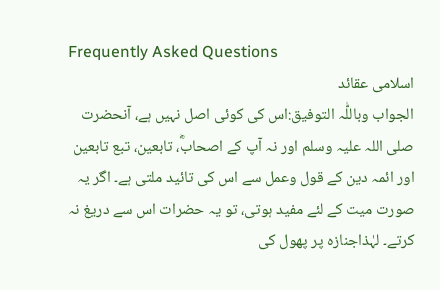Frequently Asked Questions
اسلامی عقائد
الجواب وباللّٰہ التوفیق:اس کی کوئی اصل نہیں ہے، آنحضرت صلی اللہ علیہ وسلم اور نہ آپ کے اصحابؓ، تابعین، تبع تابعین اور ائمہ دین کے قول وعمل سے اس کی تائید ملتی ہے۔ اگر یہ صورت میت کے لئے مفید ہوتی، تو یہ حضرات اس سے دریغ نہ کرتے۔ لہٰذاجنازہ پر پھول کی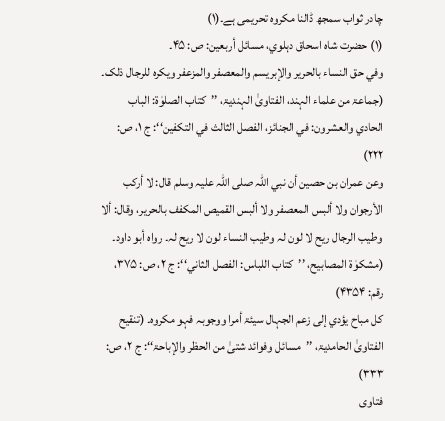چادر ثواب سمجھ ڈالنا مکروہ تحریمی ہے۔(۱)
(۱) حضرت شاہ اسحاق دہلوي، مسائل أربعین: ص: ۴۵۔
وفي حق النساء بالحریر والإبریسم والمعصفر والمزعفر ویکرہ للرجال ذلک۔ (جماعۃ من علماء الہند، الفتاویٰ الہندیۃ، ’’کتاب الصلوٰۃ: الباب الحادي والعشرون: في الجنائز، الفصل الثالث في التکفین‘‘: ج ۱، ص: ۲۲۲)
وعن عمران بن حصین أن نبي اللّٰہ صلی اللّٰہ علیہ وسلم قال: لا أرکب الأرجوان ولا ألبس المعصفر ولا ألبس القمیص المکفف بالحریر، وقال: ألا وطیب الرجال ریح لا لون لہ وطیب النساء لون لا ریح لہ۔ رواہ أبو داود۔ (مشکوٰۃ المصابیح، ’’کتاب اللباس: الفصل الثاني‘‘: ج ۲، ص: ۳۷۵، رقم: ۴۳۵۴)
کل مباح یؤدي إلی زعم الجہال سیئۃ أمرا ووجوبہ فہو مکروہ۔ (تنقیح الفتاویٰ الحامدیۃ، ’’مسائل وفوائد شتیٰ من الحظر والإباحۃ‘‘: ج ۲، ص: ۳۳۳)
فتاوی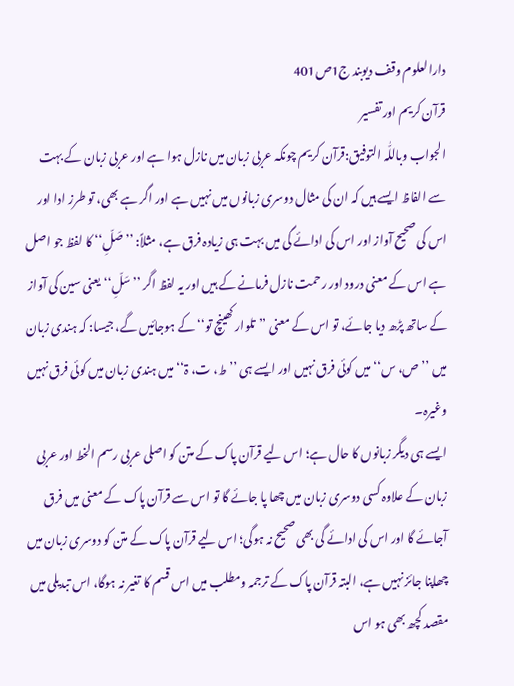دارالعلوم وقف دیوبند ج1ص401
قرآن کریم اور تفسیر
الجواب وباللّٰہ التوفیق:قرآن کریم چونکہ عربی زبان میں نازل ہوا ہے اور عربی زبان کے بہت سے الفاظ ایسے ہیں کہ ان کی مثال دوسری زبانوں میں نہیں ہے اور اگر ہے بھی، تو طرز ادا اور اس کی صحیح آواز اور اس کی ادائے گی میں بہت ہی زیادہ فرق ہے، مثلاً: ’’صَلِّ‘‘ کا لفظ جو اصل ہے اس کے معنی درود اور رحمت نازل فرمانے کے ہیں اور یہ لفظ اگر ’’سَلِّ‘‘ یعنی سین کی آواز کے ساتھ پڑھ دیا جائے، تو اس کے معنی ’’تلوار کھینچ تو‘‘ کے ہوجائیں گے، جیسا: کہ ہندی زبان میں ’’ص، س‘‘ میں کوئی فرق نہیں اور ایسے ہی ’’ط، ت، ۃ‘‘ میں ہندی زبان میں کوئی فرق نہیں وغیرہ۔
ایسے ہی دیگر زبانوں کا حال ہے؛ اس لیے قرآن پاک کے متن کو اصلی عربی رسم الخط اور عربی زبان کے علاوہ کسی دوسری زبان میں چھا پا جائے گا تو اس سے قرآن پاک کے معنی میں فرق آجائے گا اور اس کی ادائے گی بھی صحیح نہ ہوگی؛ اس لیے قرآن پاک کے متن کو دوسری زبان میں چھاپنا جائز نہیں ہے، البتہ قرآن پاک کے ترجمہ ومطلب میں اس قسم کا تغیر نہ ہوگا، اس تبدیلی میں مقصد کچھ بھی ہو اس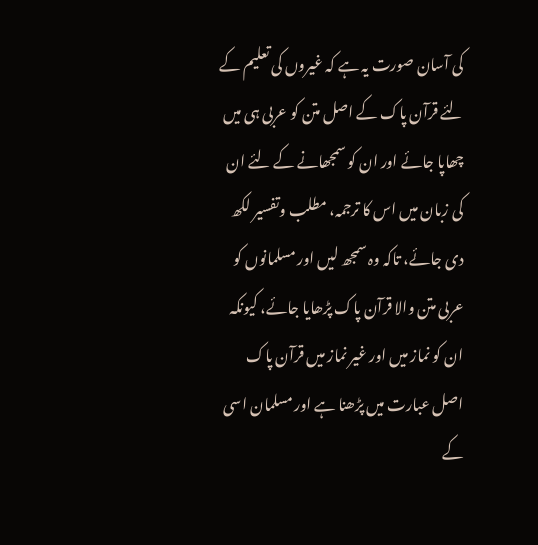کی آسان صورت یہ ہے کہ غیروں کی تعلیم کے لئے قرآن پاک کے اصل متن کو عربی ہی میں چھاپا جائے اور ان کو سمجھانے کے لئے ان کی زبان میں اس کا ترجمہ، مطلب وتفسیر لکھ دی جائے، تاکہ وہ سمجھ لیں اور مسلمانوں کو عربی متن والا قرآن پاک پڑھایا جائے، کیونکہ ان کو نماز میں اور غیر نماز میں قرآن پاک اصل عبارت میں پڑھنا ہے اور مسلمان اسی کے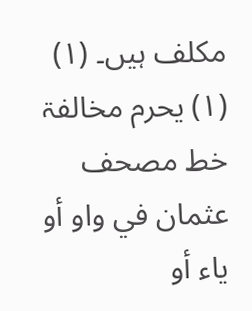مکلف ہیں۔ (۱)
(۱) یحرم مخالفۃ خط مصحف عثمان في واو أو یاء أو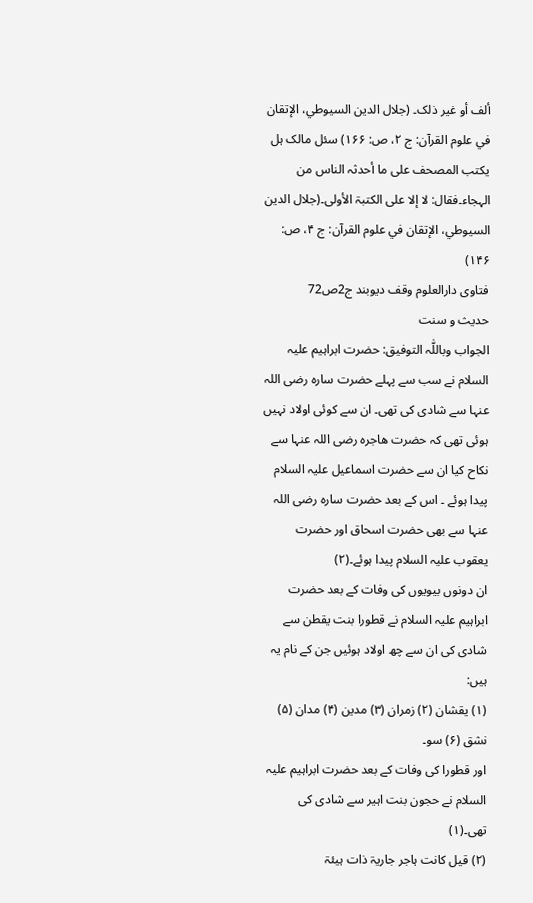ألف أو غیر ذلک۔ (جلال الدین السیوطي، الإتقان في علوم القرآن: ج ۲، ص: ۱۶۶) سئل مالک ہل یکتب المصحف علی ما أحدثہ الناس من الہجاء۔فقال: لا إلا علی الکتبۃ الأولی۔(جلال الدین السیوطي، الإتقان في علوم القرآن: ج ۴، ص: ۱۴۶)
فتاوی دارالعلوم وقف دیوبند ج2ص72
حدیث و سنت
الجواب وباللّٰہ التوفیق: حضرت ابراہیم علیہ السلام نے سب سے پہلے حضرت سارہ رضی اللہ عنہا سے شادی کی تھی۔ ان سے کوئی اولاد نہیں ہوئی تھی کہ حضرت ھاجرہ رضی اللہ عنہا سے نکاح کیا ان سے حضرت اسماعیل علیہ السلام پیدا ہوئے ۔ اس کے بعد حضرت سارہ رضی اللہ عنہا سے بھی حضرت اسحاق اور حضرت یعقوب علیہ السلام پیدا ہوئے۔(۲)
ان دونوں بیویوں کی وفات کے بعد حضرت ابراہیم علیہ السلام نے قطورا بنت یقطن سے شادی کی ان سے چھ اولاد ہوئیں جن کے نام یہ ہیں:
(۱) یقشان (۲) زمران (۳) مدین (۴) مدان (۵) نشق (۶) سو۔
اور قطورا کی وفات کے بعد حضرت ابراہیم علیہ السلام نے حجون بنت اہیر سے شادی کی تھی۔(۱)
(۲) قیل کانت ہاجر جاریۃ ذات ہیئۃ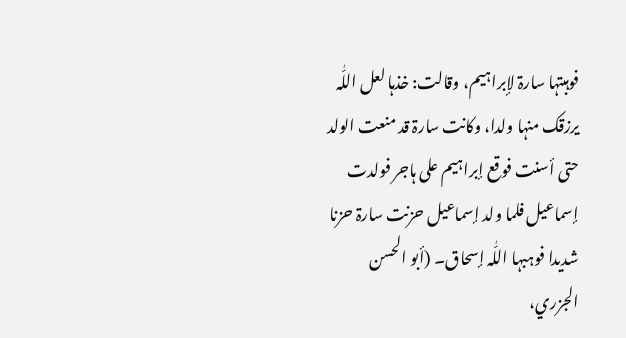فوہبتہا سارۃ لإبراہیم، وقالت: خذہا لعل اللّٰہ یرزقک منہا ولدا، وکانت سارۃ قد منعت الولد حتی أسنت فوقع إبراہیم علی ہاجر فولدت إسماعیل فلما ولد إسماعیل حزنت سارۃ حزنا شدیدا فوہبہا اللّٰہ إسحاق۔ (أبو الحسن الجزري،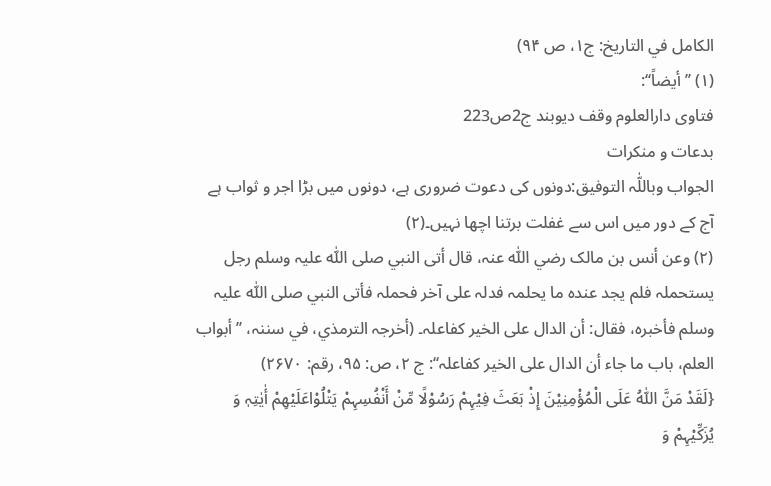الکامل في التاریخ: ج۱، ص ۹۴)
(۱) ’’أیضاً‘‘:
فتاوی دارالعلوم وقف دیوبند ج2ص223
بدعات و منکرات
الجواب وباللّٰہ التوفیق:دونوں کی دعوت ضروری ہے، دونوں میں بڑا اجر و ثواب ہے آج کے دور میں اس سے غفلت برتنا اچھا نہیں۔(۲)
(۲) وعن أنس بن مالک رضي اللّٰہ عنہ، قال أتی النبي صلی اللّٰہ علیہ وسلم رجل یستحملہ فلم یجد عندہ ما یحلمہ فدلہ علی آخر فحملہ فأتی النبي صلی اللّٰہ علیہ وسلم فأخبرہ، فقال: أن الدال علی الخیر کفاعلہ۔ (أخرجہ الترمذي، في سننہ، ’’أبواب العلم، باب ما جاء أن الدال علی الخیر کفاعلہ‘‘: ج ۲، ص: ۹۵، رقم: ۲۶۷۰)
{لَقَدْ مَنَّ اللّٰہُ عَلَی الْمُؤْمِنِیْنَ إِذْ بَعَثَ فِیْہِمْ رَسُوْلًا مِّنْ أَنْفُسِہِمْ یَتْلُوْاعَلَیْھِمْ أٰیٰتِہٖ وَ یُزَکِّیْہِمْ وَ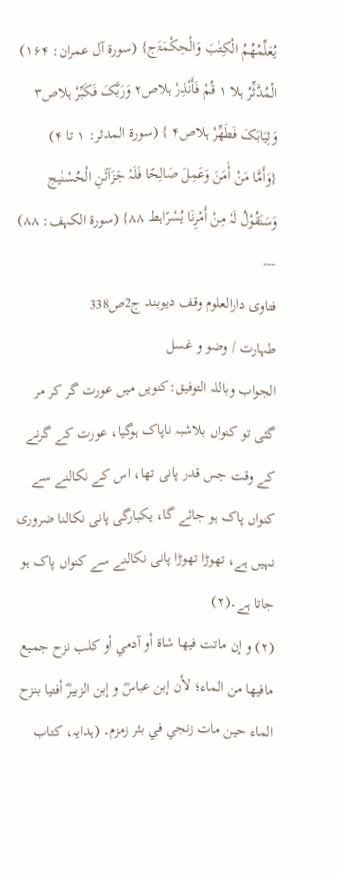یُعَلِّمُھُمُ الْکِتٰبَ وَالْحِکْمَۃَج} (سورۃ آل عمران: ۱۶۴)
الْمُدَّثِّرُ ہلا ۱ قُمْ فَأَنْذِرْ ہلاص۲ وَرَبَّکَ فَکَبِّرْ ہلاص۳ وَثِیَابَکَ فَطَھِّرْ ہلاص۴ } (سورۃ المدثر: ۱ تا ۴)
{وَأَمَّا مَنْ أٰمَنَ وَعَمِلَ صَالِحًا فَلَہٗ جَزَآئَنِ الْحُسْنٰیج وَسَنَقُوْلُ لَہٗ مِنْ أَمْرِنَا یُسْرًاہط ۸۸} (سورۃ الکہف: ۸۸)
---
فتاوی دارالعلوم وقف دیوبند ج2ص338
طہارت / وضو و غسل
الجواب وباللہ التوفیق:کنویں میں عورت گر کر مر گئی تو کنواں بلاشبہ ناپاک ہوگیا، عورت کے گرنے کے وقت جس قدر پانی تھا، اس کے نکالنے سے کنواں پاک ہو جائے گا، یکبارگی پانی نکالنا ضروری نہیں ہے، تھوڑا تھوڑا پانی نکالنے سے کنواں پاک ہو جاتا ہے۔(۲)
(۲) و إن ماتت فیھا شاۃ أو آدمي أو کلب نزح جمیع مافیھا من الماء؛ لأن إبن عباسؓ و إبن الزبیرؓ أفتیا بنزح الماء حین مات زنجي في بئر زمزم۔ (ہدایہ، کتاب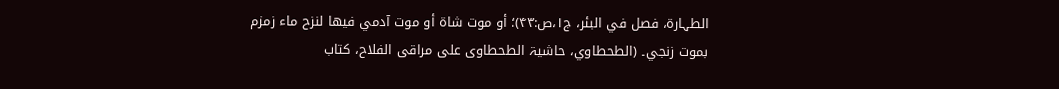الطہارۃ، فصل في البئر، ج۱،ص:۴۳)؛ أو موت شاۃ أو موت آدمي فیھا لنزح ماء زمزم بموت زنجي۔ (الطحطاوي، حاشیۃ الطحطاوی علی مراقی الفلاح، کتاب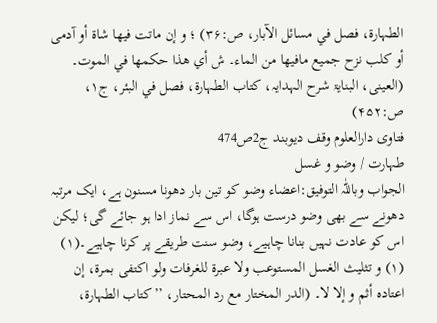الطہارۃ، فصل في مسائل الآبار، ص:۳۶) ؛ و إن ماتت فیھا شاۃ أو آدمی أو کلب نزح جمیع مافیھا من الماء۔ ش أي ھذا حکمھا في الموت۔ (العینی، البنایۃ شرح الہدایہ، کتاب الطہارۃ، فصل في البئر، ج۱، ص:۴۵۲)
فتاوی دارالعلوم وقف دیوبند ج2ص474
طہارت / وضو و غسل
الجواب وباللّٰہ التوفیق:اعضاء وضو کو تین بار دھونا مسنون ہے، ایک مرتبہ دھونے سے بھی وضو درست ہوگا، اس سے نماز ادا ہو جائے گی؛ لیکن اس کو عادت نہیں بنانا چاہیے، وضو سنت طریقے پر کرنا چاہیے۔(۱)
(۱) و تثلیث الغسل المستوعب ولا عبرۃ للغرفات ولو اکتفی بمرۃ، إن اعتادہ أثم و إلا لا۔ (الدر المختار مع رد المحتار، ’’کتاب الطہارۃ،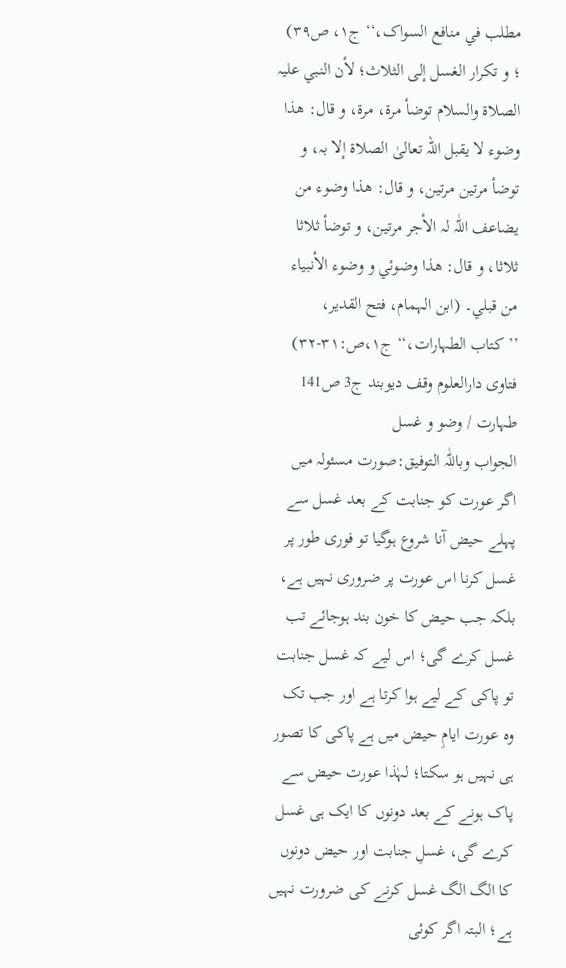مطلب في منافع السواک،‘‘ ج۱، ص۳۹) ؛ و تکرار الغسل إلی الثلاث؛ لأن النبي علیہ الصلاۃ والسلام توضأ مرۃ، مرۃ، و قال: ھذا وضوء لا یقبل اللہ تعالیٰ الصلاۃ إلا بہ، و توضأ مرتین مرتین، و قال: ھذا وضوء من یضاعف اللّٰہ لہ الأجر مرتین، و توضأ ثلاثا ثلاثا، و قال: ھذا وضوئي و وضوء الأنبیاء من قبلي۔ (ابن الہمام، فتح القدیر، ’’کتاب الطہارات،‘‘ ج۱،ص:۳۱-۳۲)
فتاوی دارالعلوم وقف دیوبند ج3 ص141
طہارت / وضو و غسل
الجواب وباللّٰہ التوفیق:صورت مسئولہ میں اگر عورت کو جنابت کے بعد غسل سے پہلے حیض آنا شروع ہوگیا تو فوری طور پر غسل کرنا اس عورت پر ضروری نہیں ہے، بلکہ جب حیض کا خون بند ہوجائے تب غسل کرے گی؛ اس لیے کہ غسل جنابت تو پاکی کے لیے ہوا کرتا ہے اور جب تک وہ عورت ایامِ حیض میں ہے پاکی کا تصور ہی نہیں ہو سکتا؛ لہٰذا عورت حیض سے پاک ہونے کے بعد دونوں کا ایک ہی غسل کرے گی، غسلِ جنابت اور حیض دونوں کا الگ الگ غسل کرنے کی ضرورت نہیں ہے؛ البتہ اگر کوئی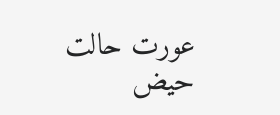عورت حالت حیض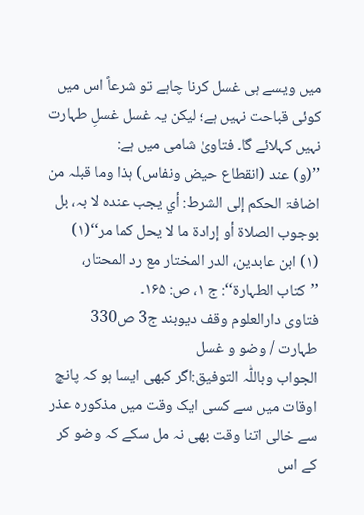میں ویسے ہی غسل کرنا چاہے تو شرعاً اس میں کوئی قباحت نہیں ہے؛ لیکن یہ غسل غسلِ طہارت نہیں کہلائے گا۔ فتاویٰ شامی میں ہے:
’’(و) عند (انقطاع حیض ونفاس) ہذا وما قبلہ من اضافۃ الحکم إلی الشرط: أي یجب عندہ لا بہ، بل بوجوب الصلاۃ أو إرادۃ ما لا یحل کما مر‘‘(۱)
(۱) ابن عابدین، الدر المختار مع رد المحتار، ’’کتاب الطہارۃ‘‘: ج ۱، ص: ۱۶۵۔
فتاوی دارالعلوم وقف دیوبند ج3 ص330
طہارت / وضو و غسل
الجواب وباللّٰہ التوفیق:اگر کبھی ایسا ہو کہ پانچ اوقات میں سے کسی ایک وقت میں مذکورہ عذر سے خالی اتنا وقت بھی نہ مل سکے کہ وضو کر کے اس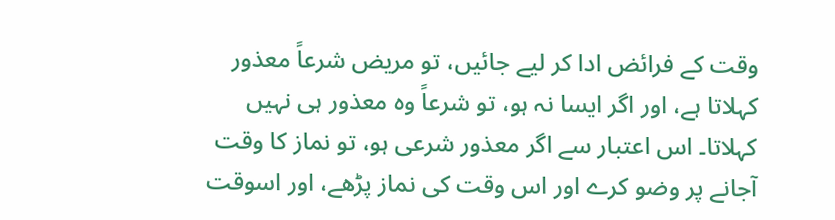وقت کے فرائض ادا کر لیے جائیں، تو مریض شرعاً معذور کہلاتا ہے، اور اگر ایسا نہ ہو، تو شرعاً وہ معذور ہی نہیں کہلاتا۔ اس اعتبار سے اگر معذور شرعی ہو، تو نماز کا وقت آجانے پر وضو کرے اور اس وقت کی نماز پڑھے، اور اسوقت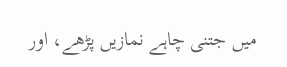میں جتنی چاہے نمازیں پڑھے، اور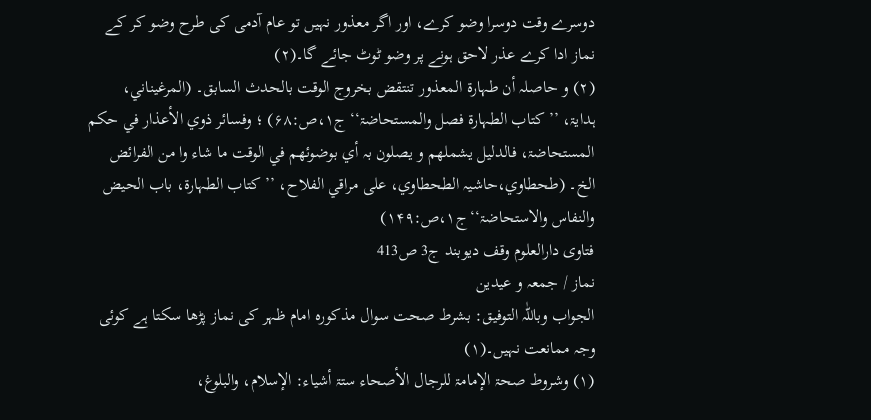دوسرے وقت دوسرا وضو کرے، اور اگر معذور نہیں تو عام آدمی کی طرح وضو کر کے نماز ادا کرے عذر لاحق ہونے پر وضو ٹوٹ جائے گا۔(۲)
(۲) و حاصلہ أن طہارۃ المعذور تنتقض بخروج الوقت بالحدث السابق۔ (المرغیناني، ہدایۃ، ’’کتاب الطہارۃ فصل والمستحاضۃ‘‘ ج۱،ص:۶۸) ؛ وفسائر ذوي الأعذار في حکم المستحاضۃ، فالدلیل یشملھم و یصلون بہ أي بوضوئھم في الوقت ما شاء وا من الفرائض الخ۔ (طحطاوي،حاشیہ الطحطاوي، علی مراقي الفلاح، ’’کتاب الطہارۃ، باب الحیض والنفاس والاستحاضۃ‘‘ج۱،ص:۱۴۹)
فتاوی دارالعلوم وقف دیوبند ج3 ص413
نماز / جمعہ و عیدین
الجواب وباللّٰہ التوفیق: بشرط صحت سوال مذکورہ امام ظہر کی نماز پڑھا سکتا ہے کوئی وجہ ممانعت نہیں۔(۱)
(۱) وشروط صحۃ الإمامۃ للرجال الأصحاء ستۃ أشیاء: الإسلام، والبلوغ،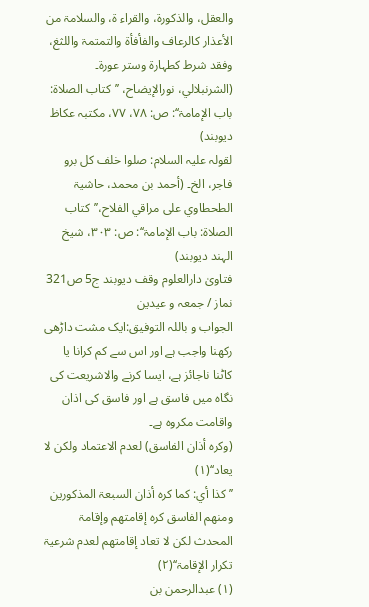والعقل، والذکورۃ، والقراء ۃ، والسلامۃ من الأعذار کالرعاف والفأفأۃ والتمتمۃ واللثغ، وفقد شرط کطہارۃ وستر عورۃ۔ (الشرنبلالي، نورالإیضاح، ’’کتاب الصلاۃ: باب الإمامۃ‘‘: ص: ۷۸، ۷۷، مکتبہ عکاظ دیوبند)
لقولہ علیہ السلام: صلوا خلف کل برو فاجر، الخ۔ (أحمد بن محمد، حاشیۃ الطحطاوي علی مراقي الفلاح،’’کتاب الصلاۃ: باب الإمامۃ‘‘: ص: ۳۰۳، شیخ الہند دیوبند)
فتاویٰ دارالعلوم وقف دیوبند ج5 ص321
نماز / جمعہ و عیدین
الجواب و باللہ التوفیق:ایک مشت داڑھی رکھنا واجب ہے اور اس سے کم کرانا یا کاٹنا ناجائز ہے، ایسا کرنے والاشریعت کی نگاہ میں فاسق ہے اور فاسق کی اذان واقامت مکروہ ہے۔
(وکرہ أذان الفاسق) لعدم الاعتماد ولکن لا یعاد‘‘(۱)
’’کذا أي: کما کرہ أذان السبعۃ المذکورین ومنھم الفاسق کرہ إقامتھم وإقامۃ المحدث لکن لا تعاد إقامتھم لعدم شرعیۃ تکرار الإقامۃ‘‘(۲)
(۱) عبدالرحمن بن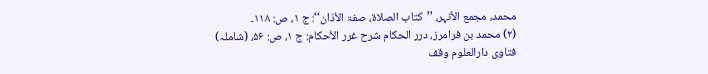محمد، مجمع الأنہر، ’’کتاب الصلاۃ، صفۃ الأذان‘‘: ج ۱، ص: ۱۱۸۔
(۲) محمد بن فرامرز، درر الحکام شرح غرر الأحکام: ج ۱، ص: ۵۶، (شاملہ)
فتاوی دارالعلوم وقف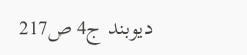دیوبند ج4 ص217